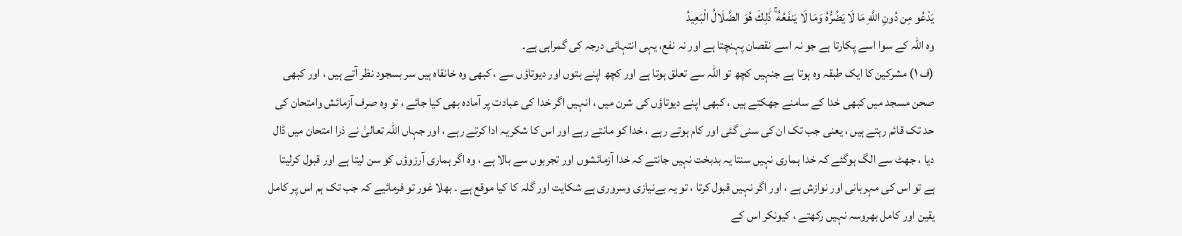يَدْعُو مِن دُونِ اللَّهِ مَا لَا يَضُرُّهُ وَمَا لَا يَنفَعُهُ ۚ ذَٰلِكَ هُوَ الضَّلَالُ الْبَعِيدُ
وہ اللہ کے سوا اسے پکارتا ہے جو نہ اسے نقصان پہنچتا ہے اور نہ نفع، یہی انتہائی درجہ کی گمراہی ہے۔
(ف ١) مشرکین کا ایک طبقہ وہ ہوتا ہے جنہیں کچھ تو اللہ سے تعلق ہوتا ہے اور کچھ اپنے بتوں اور دیوتاؤں سے ، کبھی وہ خانقاہ ہیں سر بسجود نظر آتے ہیں ، اور کبھی صحن مسجد میں کبھی خدا کے سامنے جھکتے ہیں ، کبھی اپنے دیوتاؤں کی شرن میں ، انہیں اگر خدا کی عبادت پر آمادہ بھی کیا جائے ، تو وہ صرف آزمائش وامتحان کی حد تک قائم رہتے ہیں ، یعنی جب تک ان کی سنی گئی اور کام ہوتے رہے ، خدا کو مانتے رہے اور اس کا شکریہ ادا کرتے رہے ، اور جہاں اللہ تعالیٰ نے ذرا امتحان میں ڈال دیا ، جھٹ سے الگ ہوگئے کہ خدا ہماری نہیں سنتا یہ بدبخت نہیں جانتے کہ خدا آزمائشوں اور تجربوں سے بالا ہے ، وہ اگر ہماری آرزوؤں کو سن لیتا ہے اور قبول کرلیتا ہے تو اس کی مہربانی اور نوازش ہے ، اور اگر نہیں قبول کرتا ، تو یہ بےنیازی وسروری ہے شکایت اور گلہ کا کیا موقع ہے ۔ بھلا غور تو فرمائیے کہ جب تک ہم اس پر کامل یقین اور کامل بھروسہ نہیں رکھتے ، کیونکر اس کے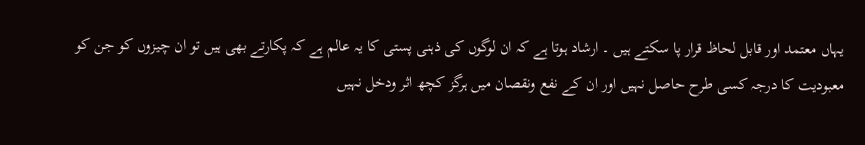یہاں معتمد اور قابل لحاظ قرار پا سکتے ہیں ۔ ارشاد ہوتا ہے کہ ان لوگوں کی ذہنی پستی کا یہ عالم ہے کہ پکارتے بھی ہیں تو ان چیزوں کو جن کو معبودیت کا درجہ کسی طرح حاصل نہیں اور ان کے نفع ونقصان میں ہرگز کچھ اثر ودخل نہیں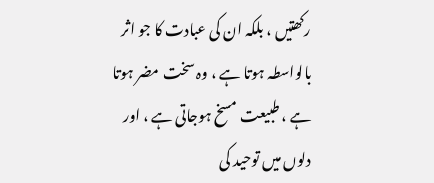رکھتیں ، بلکہ ان کی عبادت کا جو اثر بالواسطہ ہوتا ہے ، وہ سخت مضر ہوتا ہے ، طبیعت مسخ ہوجاتی ہے ، اور دلوں میں توحید کی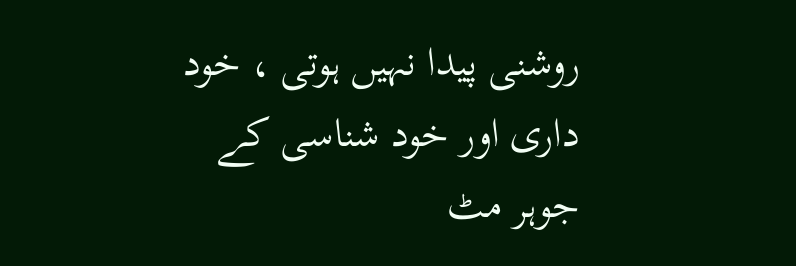روشنی پیدا نہیں ہوتی ، خود داری اور خود شناسی کے جوہر مٹ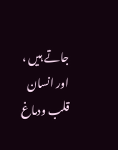جاتے ہیں ، اور انسان قلب ودماغ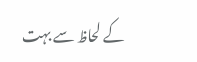کے لحاظ سے بہت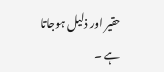حقیر اور ذلیل ہوجاتا ہے ۔